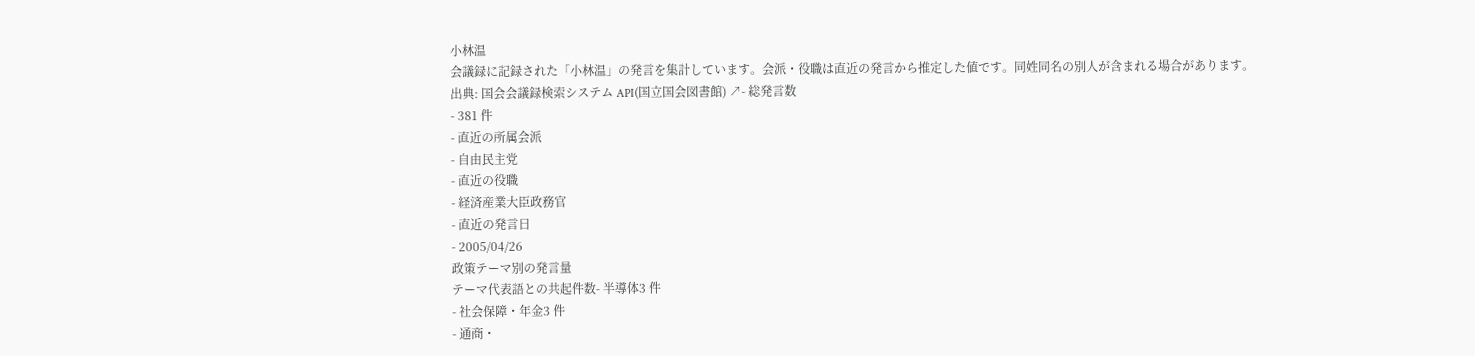小林温
会議録に記録された「小林温」の発言を集計しています。会派・役職は直近の発言から推定した値です。同姓同名の別人が含まれる場合があります。
出典: 国会会議録検索システム API(国立国会図書館) ↗- 総発言数
- 381 件
- 直近の所属会派
- 自由民主党
- 直近の役職
- 経済産業大臣政務官
- 直近の発言日
- 2005/04/26
政策テーマ別の発言量
テーマ代表語との共起件数- 半導体3 件
- 社会保障・年金3 件
- 通商・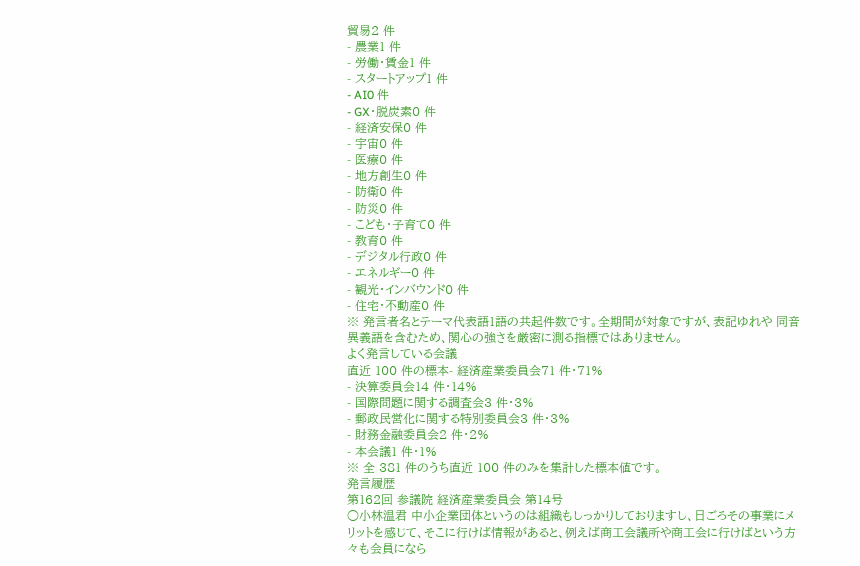貿易2 件
- 農業1 件
- 労働・賃金1 件
- スタートアップ1 件
- AI0 件
- GX・脱炭素0 件
- 経済安保0 件
- 宇宙0 件
- 医療0 件
- 地方創生0 件
- 防衛0 件
- 防災0 件
- こども・子育て0 件
- 教育0 件
- デジタル行政0 件
- エネルギー0 件
- 観光・インバウンド0 件
- 住宅・不動産0 件
※ 発言者名とテーマ代表語1語の共起件数です。全期間が対象ですが、表記ゆれや 同音異義語を含むため、関心の強さを厳密に測る指標ではありません。
よく発言している会議
直近 100 件の標本- 経済産業委員会71 件・71%
- 決算委員会14 件・14%
- 国際問題に関する調査会3 件・3%
- 郵政民営化に関する特別委員会3 件・3%
- 財務金融委員会2 件・2%
- 本会議1 件・1%
※ 全 381 件のうち直近 100 件のみを集計した標本値です。
発言履歴
第162回 参議院 経済産業委員会 第14号
○小林温君 中小企業団体というのは組織もしっかりしておりますし、日ごろその事業にメリットを感じて、そこに行けば情報があると、例えば商工会議所や商工会に行けばという方々も会員になら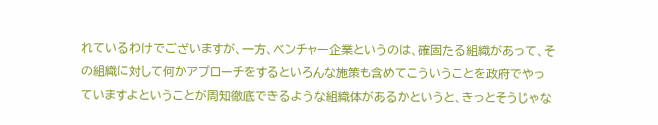れているわけでございますが、一方、ベンチャー企業というのは、確固たる組織があって、その組織に対して何かアプローチをするといろんな施策も含めてこういうことを政府でやっていますよということが周知徹底できるような組織体があるかというと、きっとそうじゃな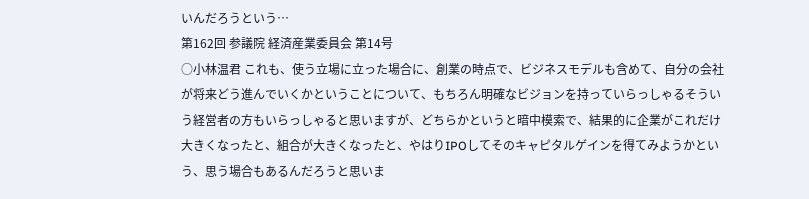いんだろうという…
第162回 参議院 経済産業委員会 第14号
○小林温君 これも、使う立場に立った場合に、創業の時点で、ビジネスモデルも含めて、自分の会社が将来どう進んでいくかということについて、もちろん明確なビジョンを持っていらっしゃるそういう経営者の方もいらっしゃると思いますが、どちらかというと暗中模索で、結果的に企業がこれだけ大きくなったと、組合が大きくなったと、やはりIPOしてそのキャピタルゲインを得てみようかという、思う場合もあるんだろうと思いま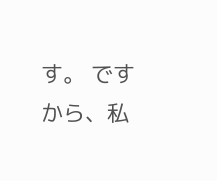す。 ですから、私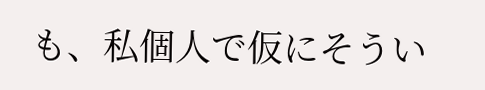も、私個人で仮にそうい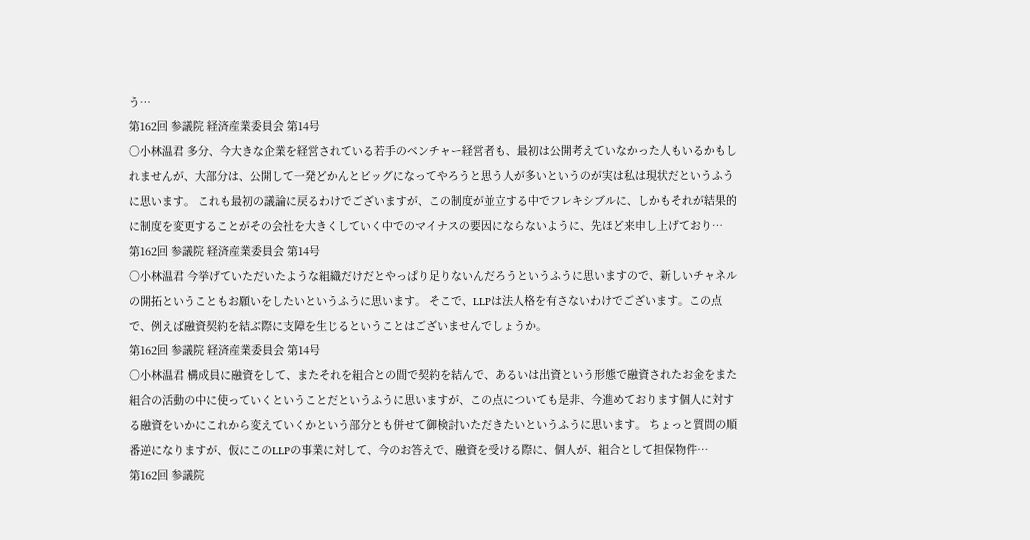う…
第162回 参議院 経済産業委員会 第14号
○小林温君 多分、今大きな企業を経営されている若手のベンチャー経営者も、最初は公開考えていなかった人もいるかもしれませんが、大部分は、公開して一発どかんとビッグになってやろうと思う人が多いというのが実は私は現状だというふうに思います。 これも最初の議論に戻るわけでございますが、この制度が並立する中でフレキシブルに、しかもそれが結果的に制度を変更することがその会社を大きくしていく中でのマイナスの要因にならないように、先ほど来申し上げており…
第162回 参議院 経済産業委員会 第14号
○小林温君 今挙げていただいたような組織だけだとやっぱり足りないんだろうというふうに思いますので、新しいチャネルの開拓ということもお願いをしたいというふうに思います。 そこで、LLPは法人格を有さないわけでございます。この点で、例えば融資契約を結ぶ際に支障を生じるということはございませんでしょうか。
第162回 参議院 経済産業委員会 第14号
○小林温君 構成員に融資をして、またそれを組合との間で契約を結んで、あるいは出資という形態で融資されたお金をまた組合の活動の中に使っていくということだというふうに思いますが、この点についても是非、今進めております個人に対する融資をいかにこれから変えていくかという部分とも併せて御検討いただきたいというふうに思います。 ちょっと質問の順番逆になりますが、仮にこのLLPの事業に対して、今のお答えで、融資を受ける際に、個人が、組合として担保物件…
第162回 参議院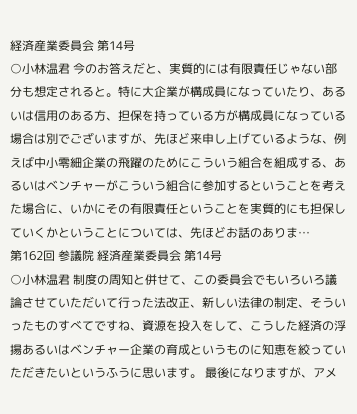経済産業委員会 第14号
○小林温君 今のお答えだと、実質的には有限責任じゃない部分も想定されると。特に大企業が構成員になっていたり、あるいは信用のある方、担保を持っている方が構成員になっている場合は別でございますが、先ほど来申し上げているような、例えば中小零細企業の飛躍のためにこういう組合を組成する、あるいはベンチャーがこういう組合に参加するということを考えた場合に、いかにその有限責任ということを実質的にも担保していくかということについては、先ほどお話のありま…
第162回 参議院 経済産業委員会 第14号
○小林温君 制度の周知と併せて、この委員会でもいろいろ議論させていただいて行った法改正、新しい法律の制定、そういったものすべてですね、資源を投入をして、こうした経済の浮揚あるいはベンチャー企業の育成というものに知恵を絞っていただきたいというふうに思います。 最後になりますが、アメ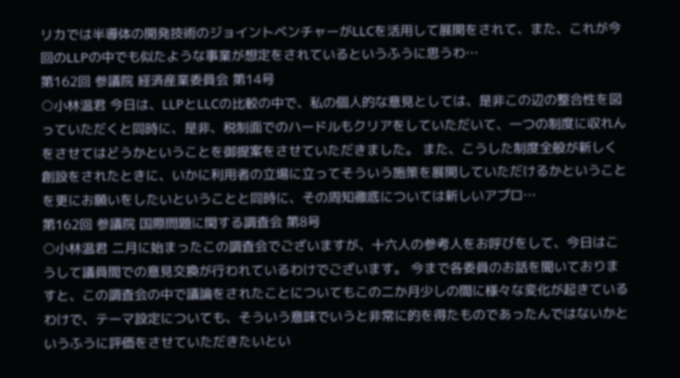リカでは半導体の開発技術のジョイントベンチャーがLLCを活用して展開をされて、また、これが今回のLLPの中でも似たような事業が想定をされているというふうに思うわ…
第162回 参議院 経済産業委員会 第14号
○小林温君 今日は、LLPとLLCの比較の中で、私の個人的な意見としては、是非この辺の整合性を図っていただくと同時に、是非、税制面でのハードルもクリアをしていただいて、一つの制度に収れんをさせてはどうかということを御提案をさせていただきました。 また、こうした制度全般が新しく創設をされたときに、いかに利用者の立場に立ってそういう施策を展開していただけるかということを更にお願いをしたいということと同時に、その周知徹底については新しいアプロ…
第162回 参議院 国際問題に関する調査会 第8号
○小林温君 二月に始まったこの調査会でございますが、十六人の参考人をお呼びをして、今日はこうして議員間での意見交換が行われているわけでございます。 今まで各委員のお話を聞いておりますと、この調査会の中で議論をされたことについてもこの二か月少しの間に様々な変化が起きているわけで、テーマ設定についても、そういう意味でいうと非常に的を得たものであったんではないかというふうに評価をさせていただきたいとい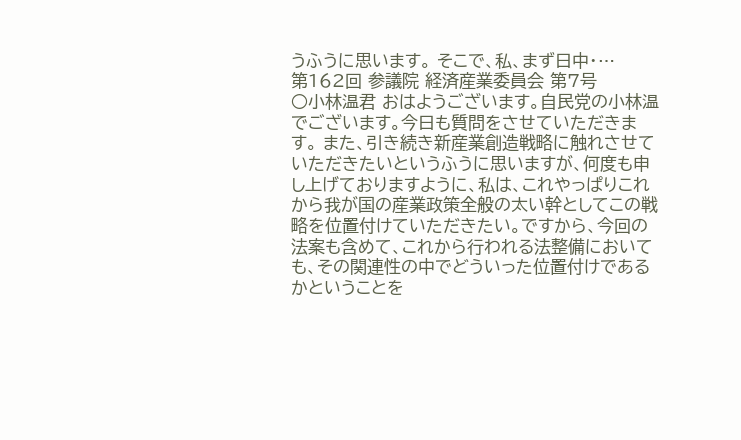うふうに思います。 そこで、私、まず日中・…
第162回 参議院 経済産業委員会 第7号
○小林温君 おはようございます。自民党の小林温でございます。今日も質問をさせていただきます。 また、引き続き新産業創造戦略に触れさせていただきたいというふうに思いますが、何度も申し上げておりますように、私は、これやっぱりこれから我が国の産業政策全般の太い幹としてこの戦略を位置付けていただきたい。ですから、今回の法案も含めて、これから行われる法整備においても、その関連性の中でどういった位置付けであるかということを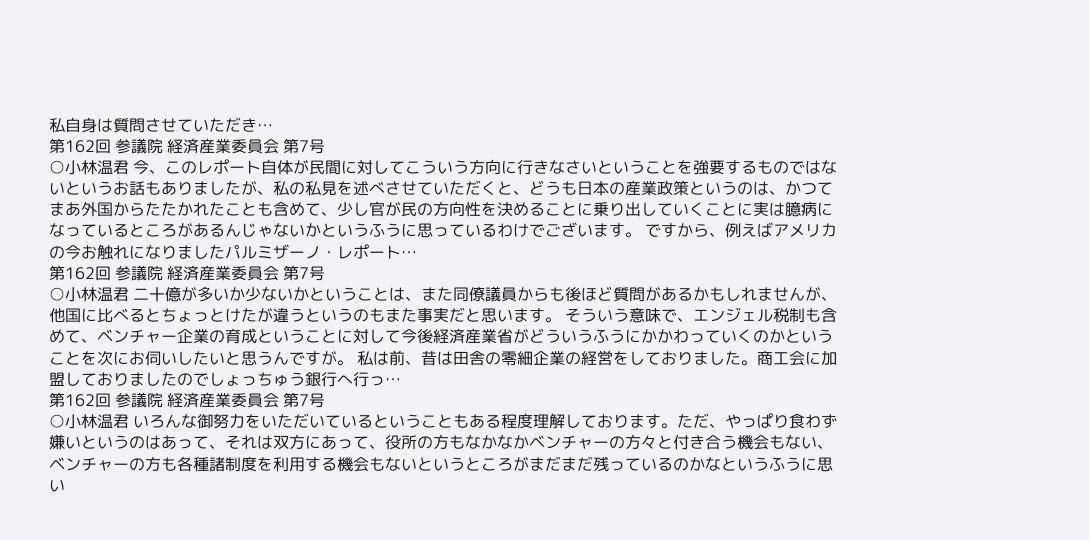私自身は質問させていただき…
第162回 参議院 経済産業委員会 第7号
○小林温君 今、このレポート自体が民間に対してこういう方向に行きなさいということを強要するものではないというお話もありましたが、私の私見を述べさせていただくと、どうも日本の産業政策というのは、かつてまあ外国からたたかれたことも含めて、少し官が民の方向性を決めることに乗り出していくことに実は臆病になっているところがあるんじゃないかというふうに思っているわけでございます。 ですから、例えばアメリカの今お触れになりましたパルミザーノ・レポート…
第162回 参議院 経済産業委員会 第7号
○小林温君 二十億が多いか少ないかということは、また同僚議員からも後ほど質問があるかもしれませんが、他国に比べるとちょっとけたが違うというのもまた事実だと思います。 そういう意味で、エンジェル税制も含めて、ベンチャー企業の育成ということに対して今後経済産業省がどういうふうにかかわっていくのかということを次にお伺いしたいと思うんですが。 私は前、昔は田舎の零細企業の経営をしておりました。商工会に加盟しておりましたのでしょっちゅう銀行へ行っ…
第162回 参議院 経済産業委員会 第7号
○小林温君 いろんな御努力をいただいているということもある程度理解しております。ただ、やっぱり食わず嫌いというのはあって、それは双方にあって、役所の方もなかなかベンチャーの方々と付き合う機会もない、ベンチャーの方も各種諸制度を利用する機会もないというところがまだまだ残っているのかなというふうに思い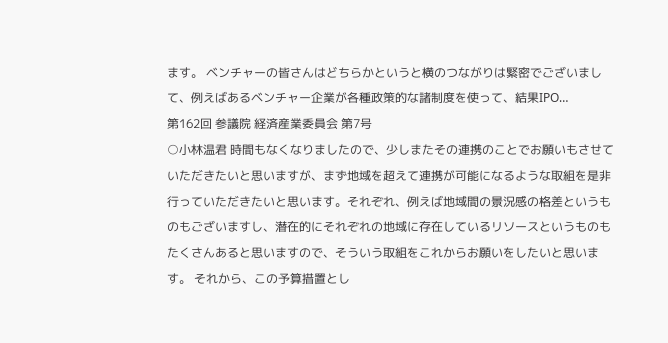ます。 ベンチャーの皆さんはどちらかというと横のつながりは緊密でございまして、例えばあるベンチャー企業が各種政策的な諸制度を使って、結果IPO…
第162回 参議院 経済産業委員会 第7号
○小林温君 時間もなくなりましたので、少しまたその連携のことでお願いもさせていただきたいと思いますが、まず地域を超えて連携が可能になるような取組を是非行っていただきたいと思います。それぞれ、例えば地域間の景況感の格差というものもございますし、潜在的にそれぞれの地域に存在しているリソースというものもたくさんあると思いますので、そういう取組をこれからお願いをしたいと思います。 それから、この予算措置とし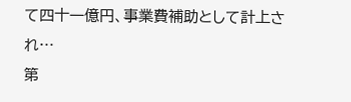て四十一億円、事業費補助として計上され…
第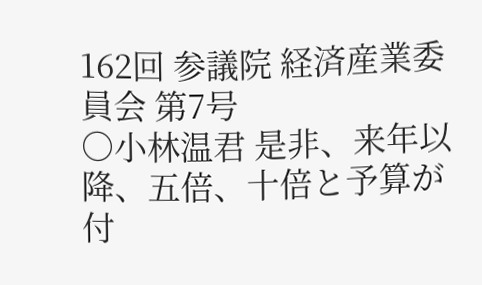162回 参議院 経済産業委員会 第7号
○小林温君 是非、来年以降、五倍、十倍と予算が付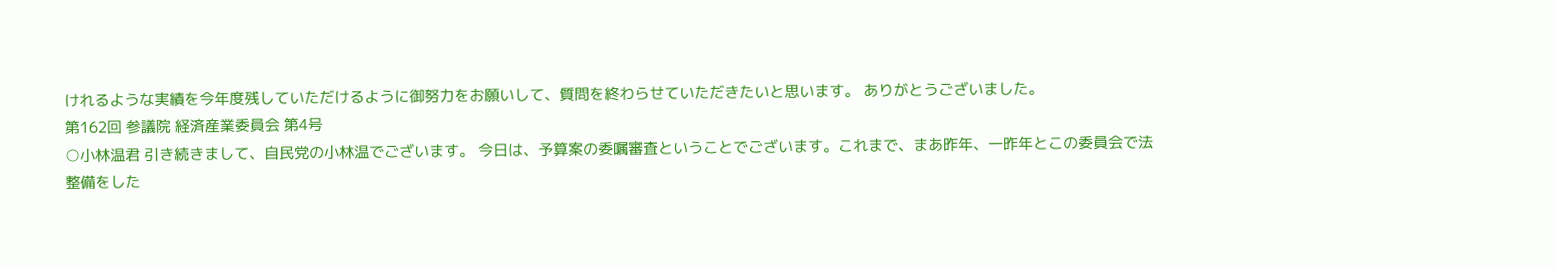けれるような実績を今年度残していただけるように御努力をお願いして、質問を終わらせていただきたいと思います。 ありがとうございました。
第162回 参議院 経済産業委員会 第4号
○小林温君 引き続きまして、自民党の小林温でございます。 今日は、予算案の委嘱審査ということでございます。これまで、まあ昨年、一昨年とこの委員会で法整備をした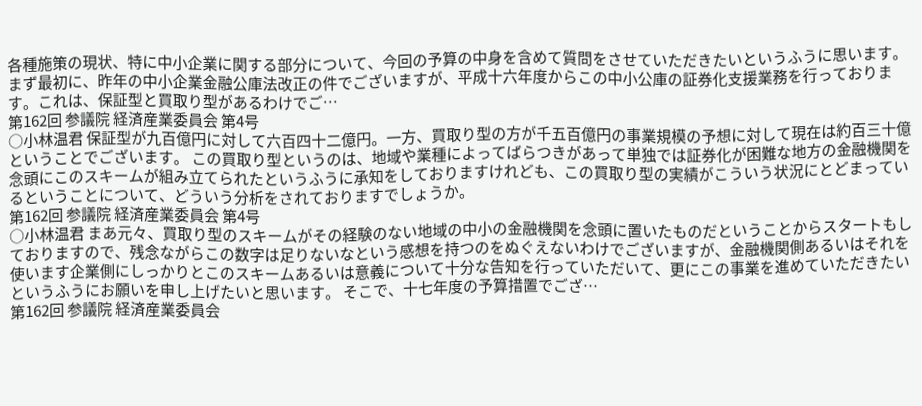各種施策の現状、特に中小企業に関する部分について、今回の予算の中身を含めて質問をさせていただきたいというふうに思います。 まず最初に、昨年の中小企業金融公庫法改正の件でございますが、平成十六年度からこの中小公庫の証券化支援業務を行っております。これは、保証型と買取り型があるわけでご…
第162回 参議院 経済産業委員会 第4号
○小林温君 保証型が九百億円に対して六百四十二億円。一方、買取り型の方が千五百億円の事業規模の予想に対して現在は約百三十億ということでございます。 この買取り型というのは、地域や業種によってばらつきがあって単独では証券化が困難な地方の金融機関を念頭にこのスキームが組み立てられたというふうに承知をしておりますけれども、この買取り型の実績がこういう状況にとどまっているということについて、どういう分析をされておりますでしょうか。
第162回 参議院 経済産業委員会 第4号
○小林温君 まあ元々、買取り型のスキームがその経験のない地域の中小の金融機関を念頭に置いたものだということからスタートもしておりますので、残念ながらこの数字は足りないなという感想を持つのをぬぐえないわけでございますが、金融機関側あるいはそれを使います企業側にしっかりとこのスキームあるいは意義について十分な告知を行っていただいて、更にこの事業を進めていただきたいというふうにお願いを申し上げたいと思います。 そこで、十七年度の予算措置でござ…
第162回 参議院 経済産業委員会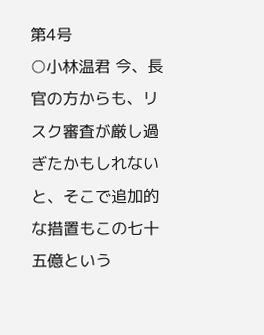第4号
○小林温君 今、長官の方からも、リスク審査が厳し過ぎたかもしれないと、そこで追加的な措置もこの七十五億という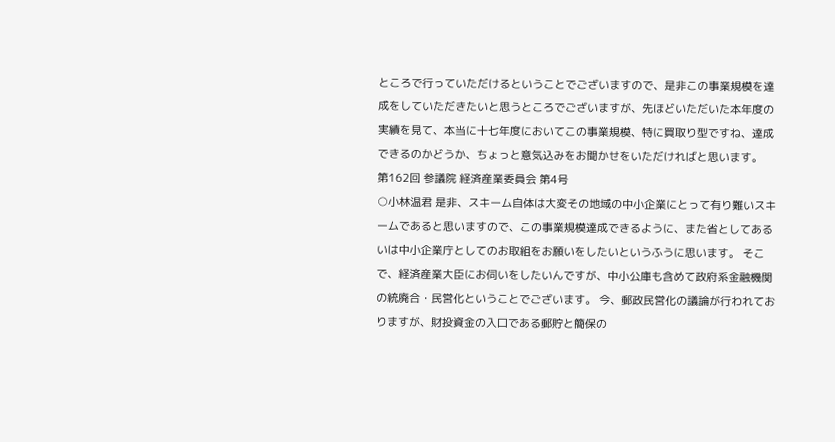ところで行っていただけるということでございますので、是非この事業規模を達成をしていただきたいと思うところでございますが、先ほどいただいた本年度の実績を見て、本当に十七年度においてこの事業規模、特に買取り型ですね、達成できるのかどうか、ちょっと意気込みをお聞かせをいただければと思います。
第162回 参議院 経済産業委員会 第4号
○小林温君 是非、スキーム自体は大変その地域の中小企業にとって有り難いスキームであると思いますので、この事業規模達成できるように、また省としてあるいは中小企業庁としてのお取組をお願いをしたいというふうに思います。 そこで、経済産業大臣にお伺いをしたいんですが、中小公庫も含めて政府系金融機関の統廃合・民営化ということでございます。 今、郵政民営化の議論が行われておりますが、財投資金の入口である郵貯と簡保の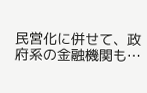民営化に併せて、政府系の金融機関も…